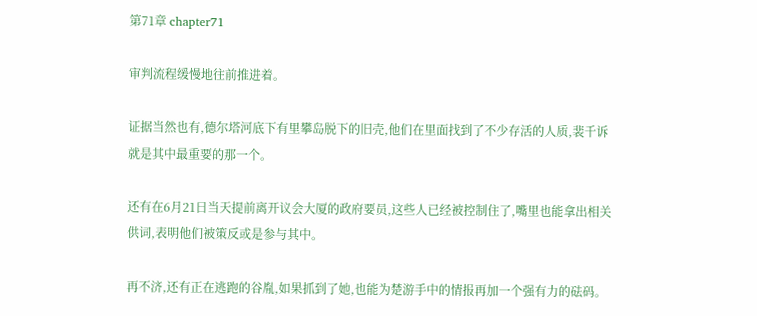第71章 chapter71

审判流程缓慢地往前推进着。

证据当然也有,德尔塔河底下有里攀岛脱下的旧壳,他们在里面找到了不少存活的人质,裴千诉就是其中最重要的那一个。

还有在6月21日当天提前离开议会大厦的政府要员,这些人已经被控制住了,嘴里也能拿出相关供词,表明他们被策反或是参与其中。

再不济,还有正在逃跑的谷胤,如果抓到了她,也能为楚游手中的情报再加一个强有力的砝码。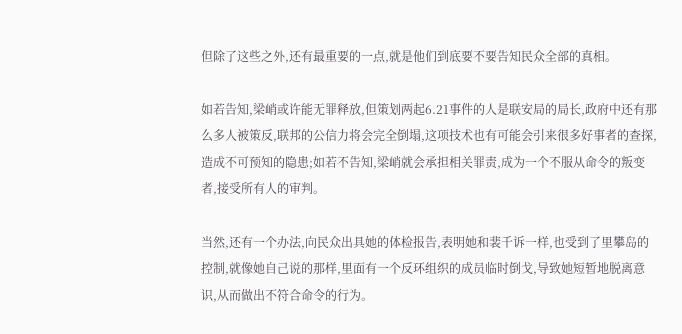但除了这些之外,还有最重要的一点,就是他们到底要不要告知民众全部的真相。

如若告知,梁峭或许能无罪释放,但策划两起6.21事件的人是联安局的局长,政府中还有那么多人被策反,联邦的公信力将会完全倒塌,这项技术也有可能会引来很多好事者的查探,造成不可预知的隐患;如若不告知,梁峭就会承担相关罪责,成为一个不服从命令的叛变者,接受所有人的审判。

当然,还有一个办法,向民众出具她的体检报告,表明她和裴千诉一样,也受到了里攀岛的控制,就像她自己说的那样,里面有一个反环组织的成员临时倒戈,导致她短暂地脱离意识,从而做出不符合命令的行为。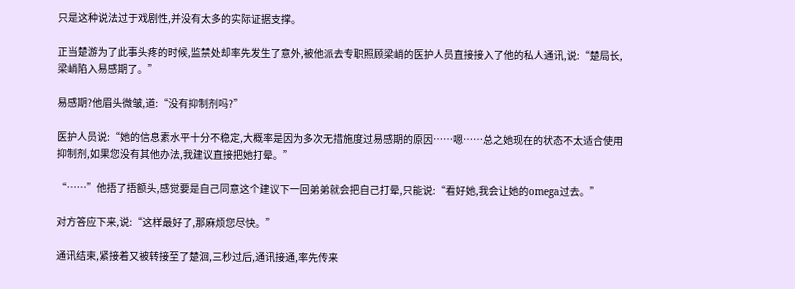只是这种说法过于戏剧性,并没有太多的实际证据支撑。

正当楚游为了此事头疼的时候,监禁处却率先发生了意外,被他派去专职照顾梁峭的医护人员直接接入了他的私人通讯,说:“楚局长,梁峭陷入易感期了。”

易感期?他眉头微皱,道:“没有抑制剂吗?”

医护人员说:“她的信息素水平十分不稳定,大概率是因为多次无措施度过易感期的原因……嗯……总之她现在的状态不太适合使用抑制剂,如果您没有其他办法,我建议直接把她打晕。”

“……”他捂了捂额头,感觉要是自己同意这个建议下一回弟弟就会把自己打晕,只能说:“看好她,我会让她的omega过去。”

对方答应下来,说:“这样最好了,那麻烦您尽快。”

通讯结束,紧接着又被转接至了楚洄,三秒过后,通讯接通,率先传来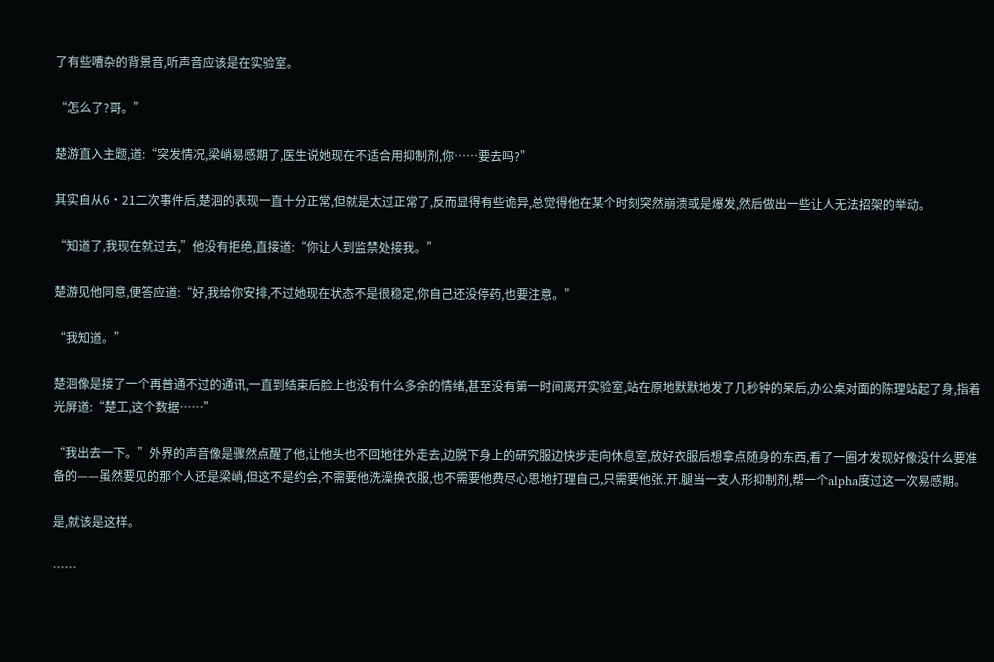了有些嘈杂的背景音,听声音应该是在实验室。

“怎么了?哥。”

楚游直入主题,道:“突发情况,梁峭易感期了,医生说她现在不适合用抑制剂,你……要去吗?”

其实自从6·21二次事件后,楚洄的表现一直十分正常,但就是太过正常了,反而显得有些诡异,总觉得他在某个时刻突然崩溃或是爆发,然后做出一些让人无法招架的举动。

“知道了,我现在就过去,”他没有拒绝,直接道:“你让人到监禁处接我。”

楚游见他同意,便答应道:“好,我给你安排,不过她现在状态不是很稳定,你自己还没停药,也要注意。”

“我知道。”

楚洄像是接了一个再普通不过的通讯,一直到结束后脸上也没有什么多余的情绪,甚至没有第一时间离开实验室,站在原地默默地发了几秒钟的呆后,办公桌对面的陈理站起了身,指着光屏道:“楚工,这个数据……”

“我出去一下。”外界的声音像是骤然点醒了他,让他头也不回地往外走去,边脱下身上的研究服边快步走向休息室,放好衣服后想拿点随身的东西,看了一圈才发现好像没什么要准备的——虽然要见的那个人还是梁峭,但这不是约会,不需要他洗澡换衣服,也不需要他费尽心思地打理自己,只需要他张.开.腿当一支人形抑制剂,帮一个alpha度过这一次易感期。

是,就该是这样。

……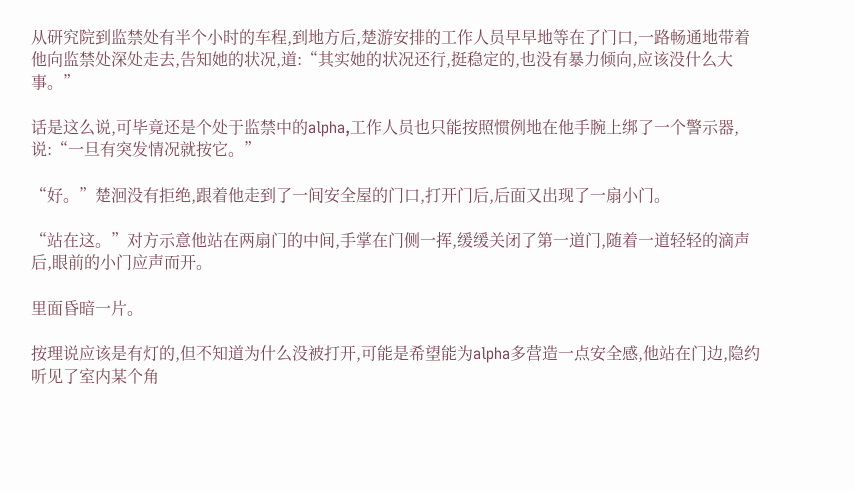从研究院到监禁处有半个小时的车程,到地方后,楚游安排的工作人员早早地等在了门口,一路畅通地带着他向监禁处深处走去,告知她的状况,道:“其实她的状况还行,挺稳定的,也没有暴力倾向,应该没什么大事。”

话是这么说,可毕竟还是个处于监禁中的alpha,工作人员也只能按照惯例地在他手腕上绑了一个警示器,说:“一旦有突发情况就按它。”

“好。”楚洄没有拒绝,跟着他走到了一间安全屋的门口,打开门后,后面又出现了一扇小门。

“站在这。”对方示意他站在两扇门的中间,手掌在门侧一挥,缓缓关闭了第一道门,随着一道轻轻的滴声后,眼前的小门应声而开。

里面昏暗一片。

按理说应该是有灯的,但不知道为什么没被打开,可能是希望能为alpha多营造一点安全感,他站在门边,隐约听见了室内某个角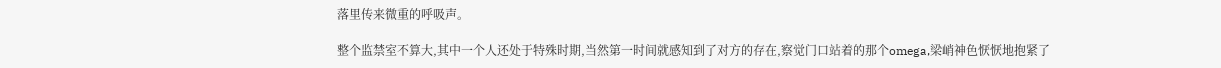落里传来微重的呼吸声。

整个监禁室不算大,其中一个人还处于特殊时期,当然第一时间就感知到了对方的存在,察觉门口站着的那个omega,梁峭神色恹恹地抱紧了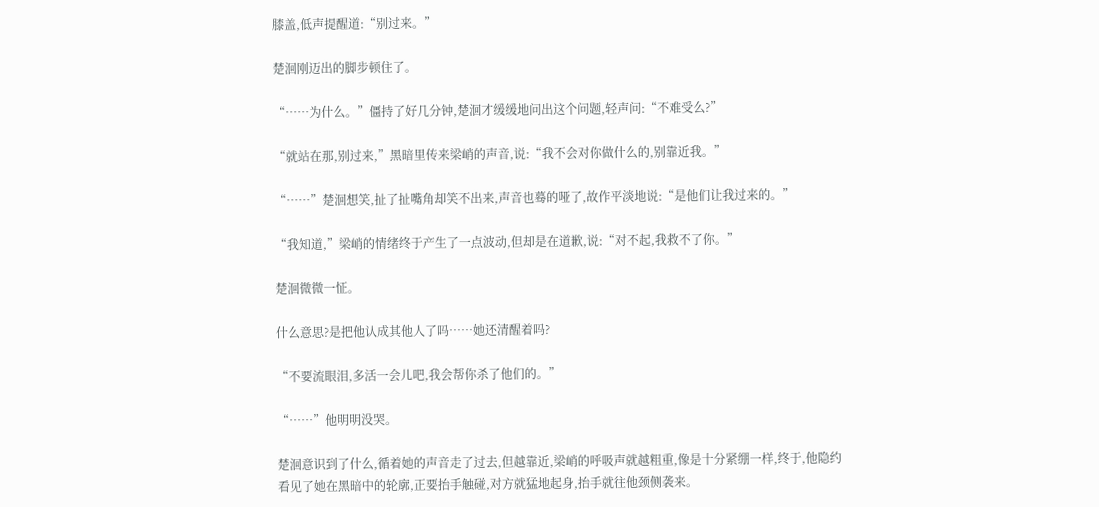膝盖,低声提醒道:“别过来。”

楚洄刚迈出的脚步顿住了。

“……为什么。”僵持了好几分钟,楚洄才缓缓地问出这个问题,轻声问:“不难受么?”

“就站在那,别过来,”黑暗里传来梁峭的声音,说:“我不会对你做什么的,别靠近我。”

“……”楚洄想笑,扯了扯嘴角却笑不出来,声音也蓦的哑了,故作平淡地说:“是他们让我过来的。”

“我知道,”梁峭的情绪终于产生了一点波动,但却是在道歉,说:“对不起,我救不了你。”

楚洄微微一怔。

什么意思?是把他认成其他人了吗……她还清醒着吗?

“不要流眼泪,多活一会儿吧,我会帮你杀了他们的。”

“……”他明明没哭。

楚洄意识到了什么,循着她的声音走了过去,但越靠近,梁峭的呼吸声就越粗重,像是十分紧绷一样,终于,他隐约看见了她在黑暗中的轮廓,正要抬手触碰,对方就猛地起身,抬手就往他颈侧袭来。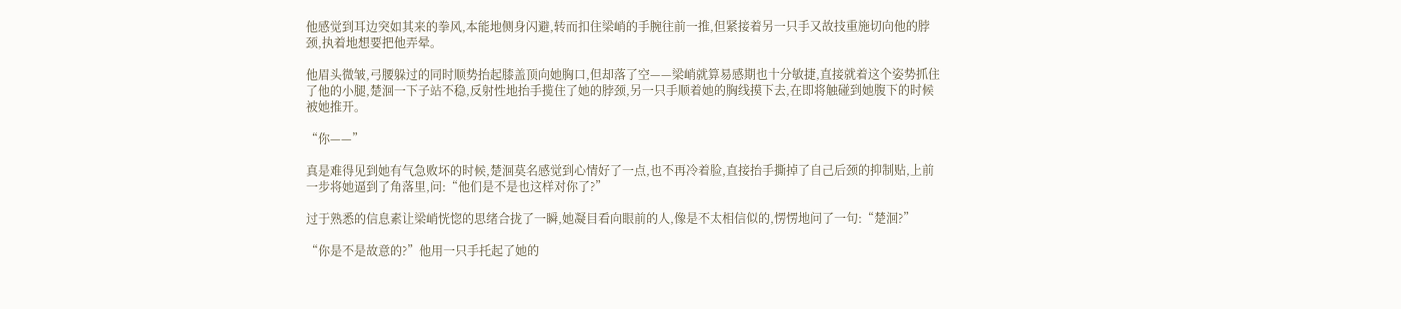他感觉到耳边突如其来的拳风,本能地侧身闪避,转而扣住梁峭的手腕往前一推,但紧接着另一只手又故技重施切向他的脖颈,执着地想要把他弄晕。

他眉头微皱,弓腰躲过的同时顺势抬起膝盖顶向她胸口,但却落了空——梁峭就算易感期也十分敏捷,直接就着这个姿势抓住了他的小腿,楚洄一下子站不稳,反射性地抬手揽住了她的脖颈,另一只手顺着她的胸线摸下去,在即将触碰到她腹下的时候被她推开。

“你——”

真是难得见到她有气急败坏的时候,楚洄莫名感觉到心情好了一点,也不再冷着脸,直接抬手撕掉了自己后颈的抑制贴,上前一步将她逼到了角落里,问:“他们是不是也这样对你了?”

过于熟悉的信息素让梁峭恍惚的思绪合拢了一瞬,她凝目看向眼前的人,像是不太相信似的,愣愣地问了一句:“楚洄?”

“你是不是故意的?”他用一只手托起了她的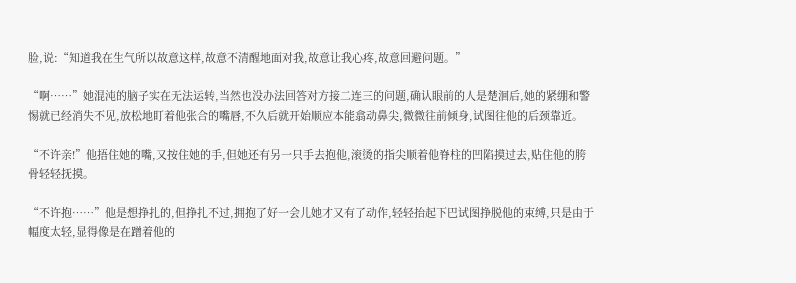脸,说:“知道我在生气所以故意这样,故意不清醒地面对我,故意让我心疼,故意回避问题。”

“啊……”她混沌的脑子实在无法运转,当然也没办法回答对方接二连三的问题,确认眼前的人是楚洄后,她的紧绷和警惕就已经消失不见,放松地盯着他张合的嘴唇,不久后就开始顺应本能翕动鼻尖,微微往前倾身,试图往他的后颈靠近。

“不许亲!”他捂住她的嘴,又按住她的手,但她还有另一只手去抱他,滚烫的指尖顺着他脊柱的凹陷摸过去,贴住他的胯骨轻轻抚摸。

“不许抱……”他是想挣扎的,但挣扎不过,拥抱了好一会儿她才又有了动作,轻轻抬起下巴试图挣脱他的束缚,只是由于幅度太轻,显得像是在蹭着他的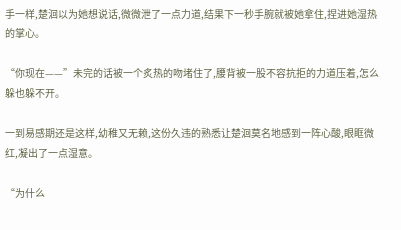手一样,楚洄以为她想说话,微微泄了一点力道,结果下一秒手腕就被她拿住,捏进她湿热的掌心。

“你现在——”未完的话被一个炙热的吻堵住了,腰背被一股不容抗拒的力道压着,怎么躲也躲不开。

一到易感期还是这样,幼稚又无赖,这份久违的熟悉让楚洄莫名地感到一阵心酸,眼眶微红,凝出了一点湿意。

“为什么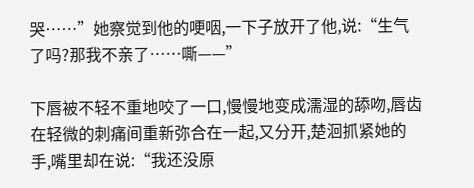哭……”她察觉到他的哽咽,一下子放开了他,说:“生气了吗?那我不亲了……嘶——”

下唇被不轻不重地咬了一口,慢慢地变成濡湿的舔吻,唇齿在轻微的刺痛间重新弥合在一起,又分开,楚洄抓紧她的手,嘴里却在说:“我还没原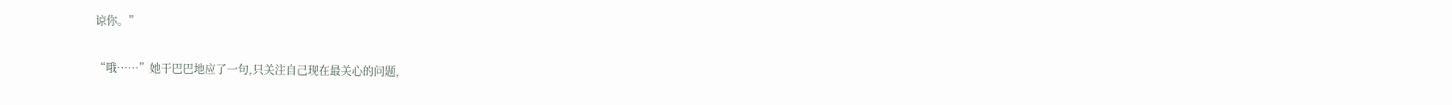谅你。”

“哦……”她干巴巴地应了一句,只关注自己现在最关心的问题,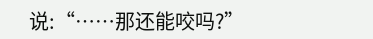说:“……那还能咬吗?”